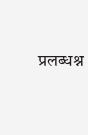प्रलब्धश्न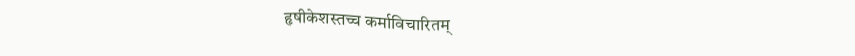हृषीकेशस्तच्च कर्माविचारितम्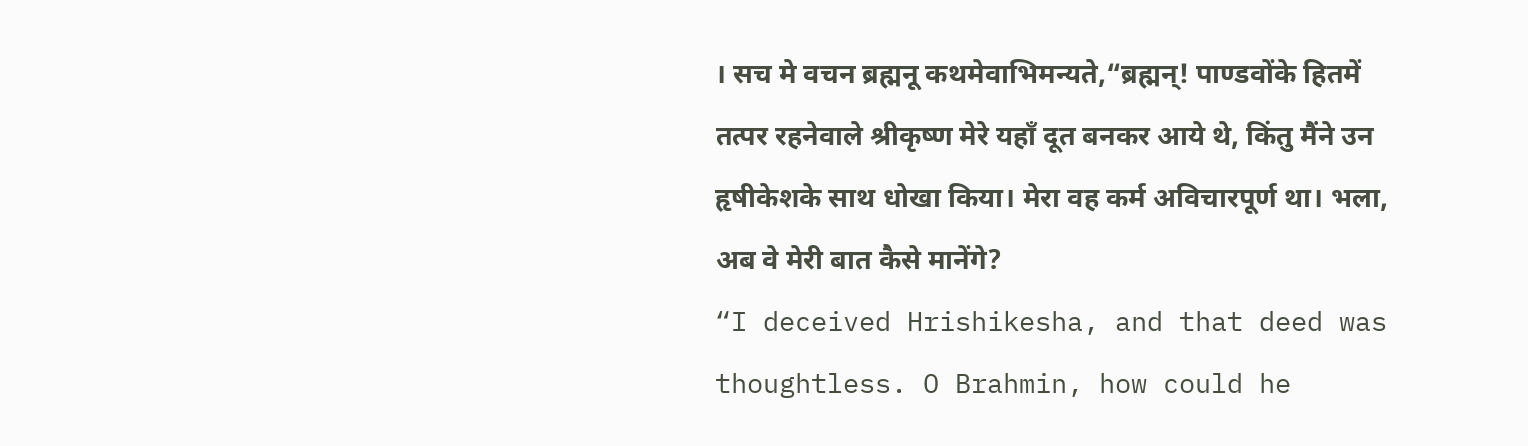। सच मे वचन ब्रह्मनू कथमेवाभिमन्यते,“ब्रह्मन्! पाण्डवोंके हितमें तत्पर रहनेवाले श्रीकृष्ण मेरे यहाँ दूत बनकर आये थे, किंतु मैंने उन हृषीकेशके साथ धोखा किया। मेरा वह कर्म अविचारपूर्ण था। भला, अब वे मेरी बात कैसे मानेंगे?
“I deceived Hrishikesha, and that deed was thoughtless. O Brahmin, how could he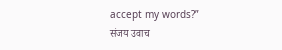accept my words?”
संजय उवाच